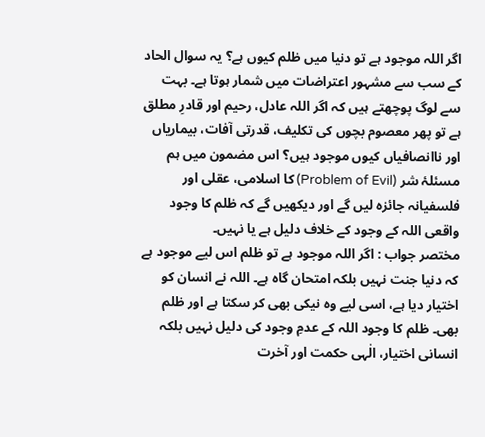اگر اللہ موجود ہے تو دنیا میں ظلم کیوں ہے؟ یہ سوال الحاد کے سب سے مشہور اعتراضات میں شمار ہوتا ہے۔ بہت سے لوگ پوچھتے ہیں کہ اگر اللہ عادل، رحیم اور قادرِ مطلق ہے تو پھر معصوم بچوں کی تکلیف، قدرتی آفات، بیماریاں اور ناانصافیاں کیوں موجود ہیں؟ اس مضمون میں ہم مسئلۂ شر (Problem of Evil) کا اسلامی، عقلی اور فلسفیانہ جائزہ لیں گے اور دیکھیں گے کہ ظلم کا وجود واقعی اللہ کے وجود کے خلاف دلیل ہے یا نہیں۔
مختصر جواب : اگر اللہ موجود ہے تو ظلم اس لیے موجود ہے کہ دنیا جنت نہیں بلکہ امتحان گاہ ہے۔ اللہ نے انسان کو اختیار دیا ہے، اسی لیے وہ نیکی بھی کر سکتا ہے اور ظلم بھی۔ ظلم کا وجود اللہ کے عدمِ وجود کی دلیل نہیں بلکہ انسانی اختیار، الٰہی حکمت اور آخرت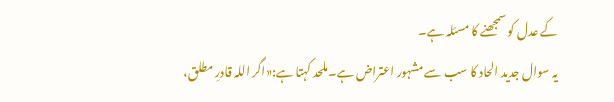کے عدل کو سمجھنے کا مسئلہ ہے۔
یہ سوال جدید الحاد کا سب سے مشہور اعتراض ہے۔ملحد کہتا ہے:«اگر اللہ قادرِ مطلق،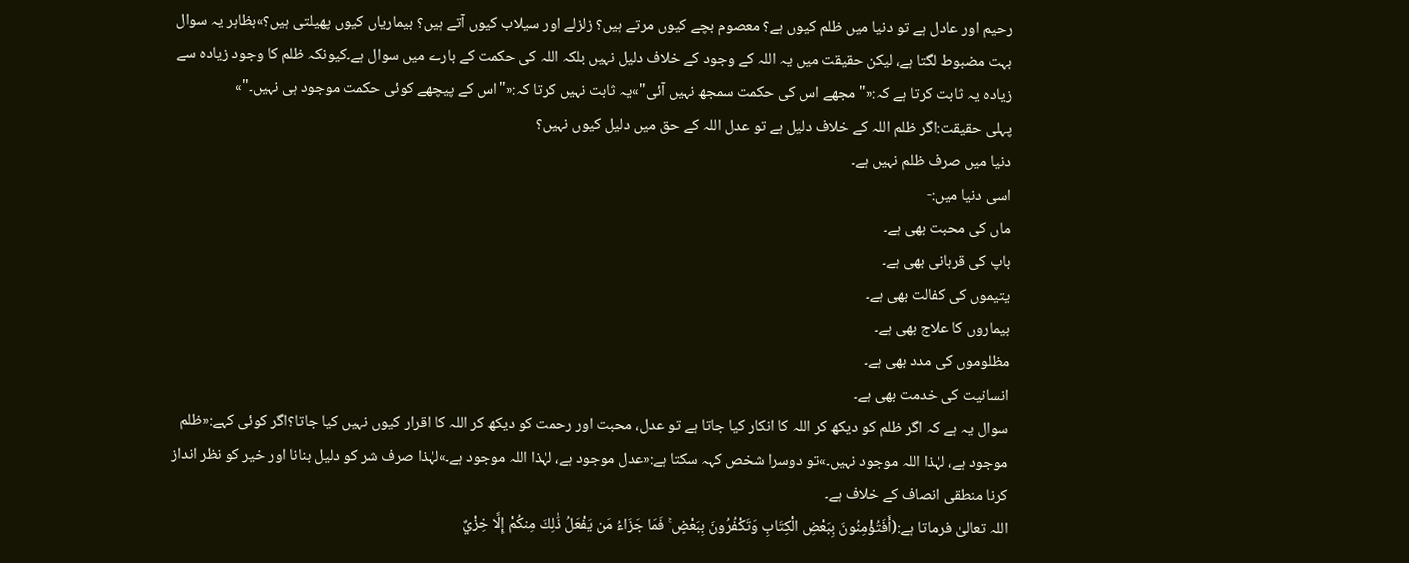رحیم اور عادل ہے تو دنیا میں ظلم کیوں ہے؟ معصوم بچے کیوں مرتے ہیں؟ زلزلے اور سیلاب کیوں آتے ہیں؟ بیماریاں کیوں پھیلتی ہیں؟»بظاہر یہ سوال بہت مضبوط لگتا ہے، لیکن حقیقت میں یہ اللہ کے وجود کے خلاف دلیل نہیں بلکہ اللہ کی حکمت کے بارے میں سوال ہے۔کیونکہ ظلم کا وجود زیادہ سے زیادہ یہ ثابت کرتا ہے کہ:«"مجھے اس کی حکمت سمجھ نہیں آئی"»یہ ثابت نہیں کرتا کہ:«"اس کے پیچھے کوئی حکمت موجود ہی نہیں۔"»
پہلی حقیقت:اگر ظلم اللہ کے خلاف دلیل ہے تو عدل اللہ کے حق میں دلیل کیوں نہیں؟
دنیا میں صرف ظلم نہیں ہے۔
اسی دنیا میں:-
ماں کی محبت بھی ہے۔
باپ کی قربانی بھی ہے۔
یتیموں کی کفالت بھی ہے۔
بیماروں کا علاج بھی ہے۔
مظلوموں کی مدد بھی ہے۔
انسانیت کی خدمت بھی ہے۔
سوال یہ ہے کہ اگر ظلم کو دیکھ کر اللہ کا انکار کیا جاتا ہے تو عدل، محبت اور رحمت کو دیکھ کر اللہ کا اقرار کیوں نہیں کیا جاتا؟اگر کوئی کہے:«ظلم موجود ہے، لہٰذا اللہ موجود نہیں۔»تو دوسرا شخص کہہ سکتا ہے:«عدل موجود ہے، لہٰذا اللہ موجود ہے۔»لہٰذا صرف شر کو دلیل بنانا اور خیر کو نظر انداز کرنا منطقی انصاف کے خلاف ہے۔
اللہ تعالیٰ فرماتا ہے:(أَفَتُؤْمِنُونَ بِبَعْضِ الْكِتَابِ وَتَكْفُرُونَ بِبَعْضٍ ۚ فَمَا جَزَاءُ مَن يَفْعَلُ ذَٰلِكَ مِنكُمْ إِلَّا خِزْيٌ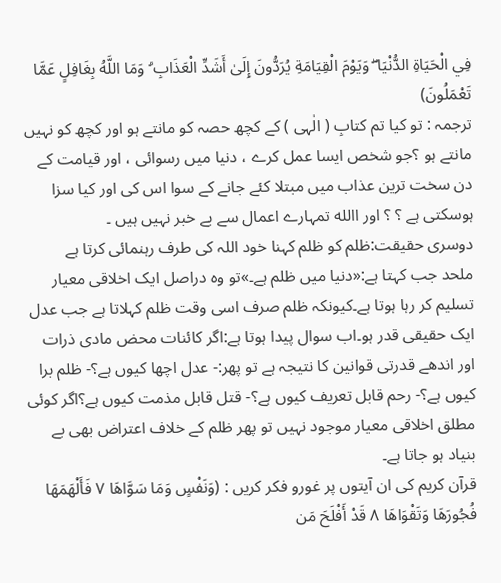فِي الْحَيَاةِ الدُّنْيَا ۖ وَيَوْمَ الْقِيَامَةِ يُرَدُّونَ إِلَىٰ أَشَدِّ الْعَذَابِ ۗ وَمَا اللَّهُ بِغَافِلٍ عَمَّا تَعْمَلُونَ)
ترجمہ : تو کیا تم کتابِ ( الٰہی ) کے کچھ حصہ کو مانتے ہو اور کچھ کو نہیں مانتے ہو ؟جو شخص ایسا عمل کرے ، دنیا میں رسوائی ، اور قیامت کے دن سخت ترین عذاب میں مبتلا کئے جانے کے سوا اس کی اور کیا سزا ہوسکتی ہے ؟ ؟ اور االله تمہارے اعمال سے بے خبر نہیں ہیں ۔
دوسری حقیقت:ظلم کو ظلم کہنا خود اللہ کی طرف رہنمائی کرتا ہے
ملحد جب کہتا ہے:«دنیا میں ظلم ہے۔»تو وہ دراصل ایک اخلاقی معیار تسلیم کر رہا ہوتا ہے۔کیونکہ ظلم صرف اسی وقت ظلم کہلاتا ہے جب عدل ایک حقیقی قدر ہو۔اب سوال پیدا ہوتا ہے:اگر کائنات محض مادی ذرات اور اندھے قدرتی قوانین کا نتیجہ ہے تو پھر:- عدل اچھا کیوں ہے؟- ظلم برا کیوں ہے؟- رحم قابل تعریف کیوں ہے؟- قتل قابل مذمت کیوں ہے؟اگر کوئی مطلق اخلاقی معیار موجود نہیں تو پھر ظلم کے خلاف اعتراض بھی بے بنیاد ہو جاتا ہے۔
قرآن کریم کی ان آیتوں پر غورو فکر کریں : (وَنَفْسٍ وَمَا سَوَّاهَا ٧ فَأَلْهَمَهَا فُجُورَهَا وَتَقْوَاهَا ٨ قَدْ أَفْلَحَ مَن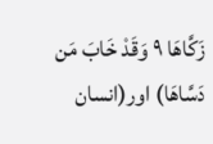زَكَّاهَا ٩ وَقَدْ خَابَ مَن دَسَّاهَا) اور(انسان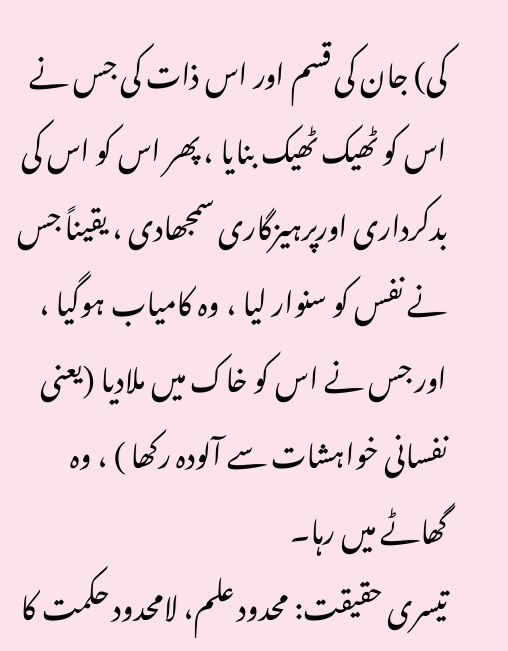کی) جان کی قسم اور اس ذات کی جس نے اس کو ٹھیک ٹھیک بنایا ، پھر اس کو اس کی بدکرداری اورپرہیزگاری سمجھادی ، یقیناً جس نے نفس کو سنوار لیا ، وہ کامیاب ہوگیا ، اور جس نے اس کو خاک میں ملادیا (یعنی نفسانی خواہشات سے آلودہ رکھا ) ، وہ گھاٹے میں رہا۔
تیسری حقیقت: محدود علم، لامحدود حکمت کا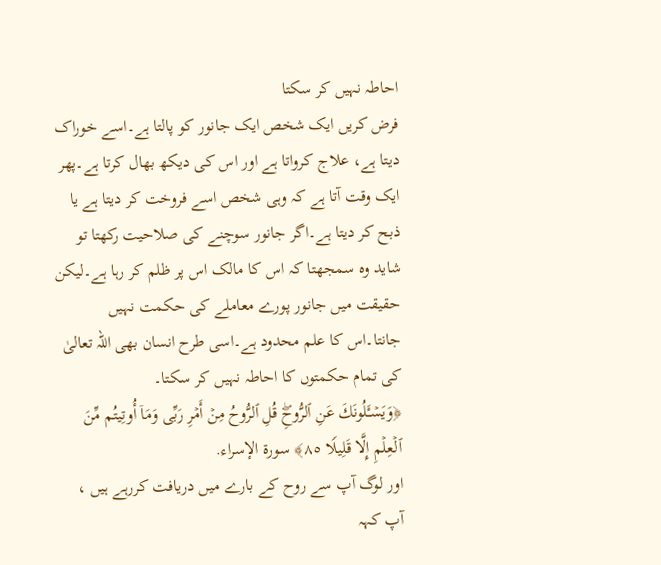احاطہ نہیں کر سکتا
فرض کریں ایک شخص ایک جانور کو پالتا ہے۔اسے خوراک دیتا ہے، علاج کرواتا ہے اور اس کی دیکھ بھال کرتا ہے۔پھر ایک وقت آتا ہے کہ وہی شخص اسے فروخت کر دیتا ہے یا ذبح کر دیتا ہے۔اگر جانور سوچنے کی صلاحیت رکھتا تو شاید وہ سمجھتا کہ اس کا مالک اس پر ظلم کر رہا ہے۔لیکن حقیقت میں جانور پورے معاملے کی حکمت نہیں جانتا۔اس کا علم محدود ہے۔اسی طرح انسان بھی اللہ تعالیٰ کی تمام حکمتوں کا احاطہ نہیں کر سکتا۔
﴿وَیَسۡـَٔلُونَكَ عَنِ ٱلرُّوحِۖ قُلِ ٱلرُّوحُ مِنۡ أَمۡرِ رَبِّی وَمَاۤ أُوتِیتُم مِّنَ ٱلۡعِلۡمِ إِلَّا قَلِیلࣰا ٨٥﴾ سورة الإسراء.
اور لوگ آپ سے روح کے بارے میں دریافت کررہے ہیں ، آپ کہہ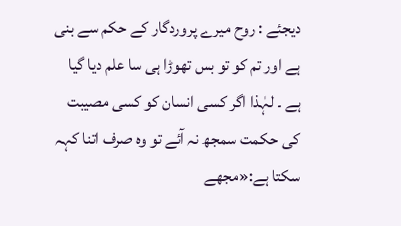دیجئے : روح میرے پروردگار کے حکم سے بنی ہے اور تم کو تو بس تھوڑا ہی سا علم دیا گیا ہے ۔ لہٰذا اگر کسی انسان کو کسی مصیبت کی حکمت سمجھ نہ آئے تو وہ صرف اتنا کہہ سکتا ہے:«مجھے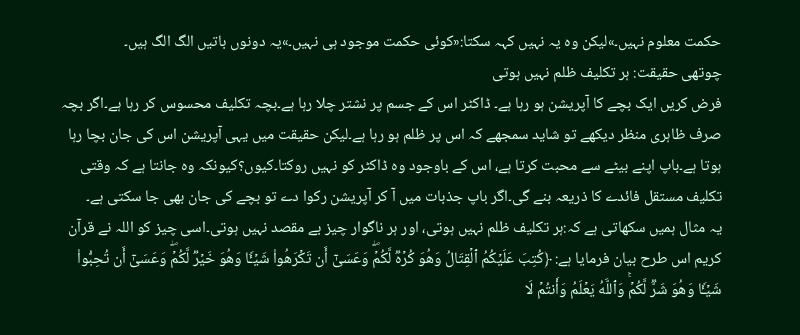حکمت معلوم نہیں۔»لیکن وہ یہ نہیں کہہ سکتا:«کوئی حکمت موجود ہی نہیں۔»یہ دونوں باتیں الگ الگ ہیں۔
چوتھی حقیقت: ہر تکلیف ظلم نہیں ہوتی
فرض کریں ایک بچے کا آپریشن ہو رہا ہے۔ ڈاکٹر اس کے جسم پر نشتر چلا رہا ہے۔بچہ تکلیف محسوس کر رہا ہے۔اگر بچہ صرف ظاہری منظر دیکھے تو شاید سمجھے کہ اس پر ظلم ہو رہا ہے۔لیکن حقیقت میں یہی آپریشن اس کی جان بچا رہا ہوتا ہے۔باپ اپنے بیٹے سے محبت کرتا ہے، اس کے باوجود وہ ڈاکٹر کو نہیں روکتا۔کیوں؟کیونکہ وہ جانتا ہے کہ وقتی تکلیف مستقل فائدے کا ذریعہ بنے گی۔اگر باپ جذبات میں آ کر آپریشن رکوا دے تو بچے کی جان بھی جا سکتی ہے۔
یہ مثال ہمیں سکھاتی ہے کہ:ہر تکلیف ظلم نہیں ہوتی، اور ہر ناگوار چیز بے مقصد نہیں ہوتی۔اسی چیز کو اللہ نے قرآن کریم اس طرح بیان فرمایا ہے: ﴿كُتِبَ عَلَیۡكُمُ ٱلۡقِتَالُ وَهُوَ كُرۡهࣱ لَّكُمۡۖ وَعَسَىٰۤ أَن تَكۡرَهُوا۟ شَیۡـࣰٔا وَهُوَ خَیۡرࣱ لَّكُمۡۖ وَعَسَىٰۤ أَن تُحِبُّوا۟ شَیۡـࣰٔا وَهُوَ شَرࣱّ لَّكُمۡۚ وَٱللَّهُ یَعۡلَمُ وَأَنتُمۡ لَا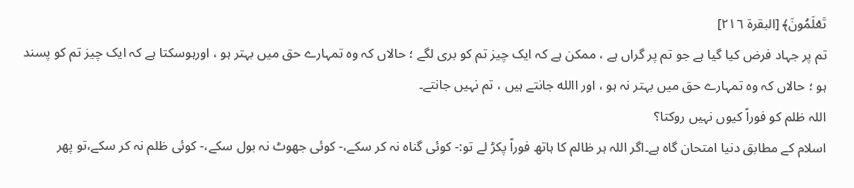تَعۡلَمُونَ﴾ [البقرة ٢١٦]
تم پر جہاد فرض کیا گیا ہے جو تم پر گراں ہے ، ممکن ہے کہ ایک چیز تم کو بری لگے ؛ حالاں کہ وہ تمہارے حق میں بہتر ہو ، اورہوسکتا ہے کہ ایک چیز تم کو پسند ہو ؛ حالاں کہ وہ تمہارے حق میں بہتر نہ ہو ، اور االله جانتے ہیں ، تم نہیں جانتے۔
اللہ ظلم کو فوراً کیوں نہیں روکتا؟
اسلام کے مطابق دنیا امتحان گاہ ہے۔اگر اللہ ہر ظالم کا ہاتھ فوراً پکڑ لے تو:- کوئی گناہ نہ کر سکے،- کوئی جھوٹ نہ بول سکے،- کوئی ظلم نہ کر سکے،تو پھر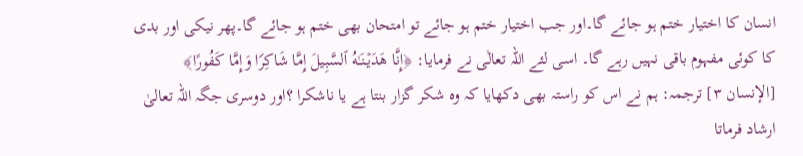انسان کا اختیار ختم ہو جائے گا۔اور جب اختیار ختم ہو جائے تو امتحان بھی ختم ہو جائے گا۔پھر نیکی اور بدی کا کوئی مفہوم باقی نہیں رہے گا۔ اسی لئے اللہ تعالٰی نے فرمایا: ﴿إِنَّا هَدَیۡنَـٰهُ ٱلسَّبِیلَ إِمَّا شَاكِرࣰا وَإِمَّا كَفُورًا﴾ [الإنسان ٣] ترجمہ: ہم نے اس کو راستہ بھی دکھایا کہ وہ شکر گزار بنتا ہے یا ناشکرا ؟اور دوسری جگہ اللہ تعالیٰ ارشاد فرماتا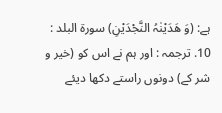ہے: (وَ ھَدَیْنٰہُ النَّجْدَیْنِ) سورۃ البلد : 10. ترجمہ : اور ہم نے اس کو (خیر و شر کے) دونوں راستے دکھا دیئے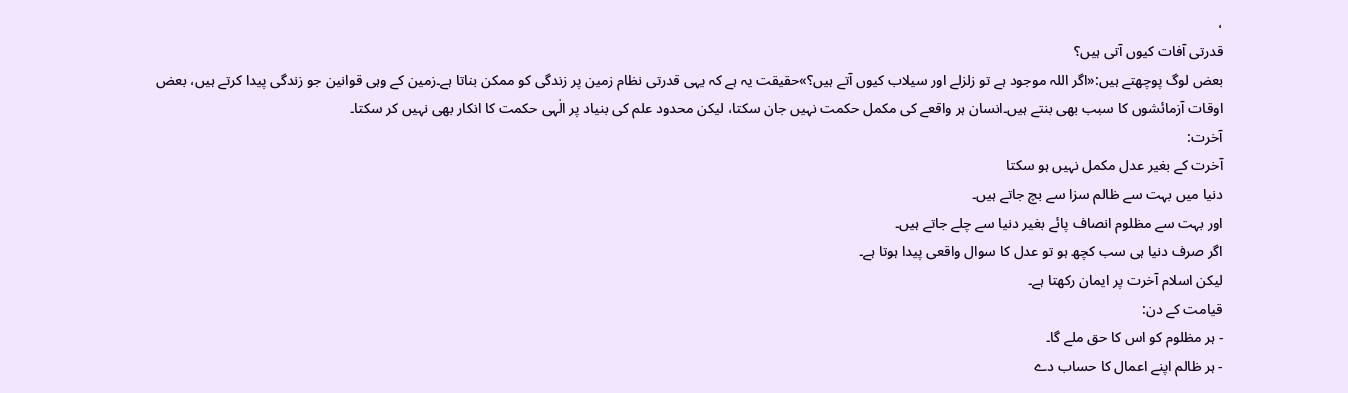،
قدرتی آفات کیوں آتی ہیں؟
بعض لوگ پوچھتے ہیں:«اگر اللہ موجود ہے تو زلزلے اور سیلاب کیوں آتے ہیں؟»حقیقت یہ ہے کہ یہی قدرتی نظام زمین پر زندگی کو ممکن بناتا ہے۔زمین کے وہی قوانین جو زندگی پیدا کرتے ہیں، بعض اوقات آزمائشوں کا سبب بھی بنتے ہیں۔انسان ہر واقعے کی مکمل حکمت نہیں جان سکتا، لیکن محدود علم کی بنیاد پر الٰہی حکمت کا انکار بھی نہیں کر سکتا۔
آخرت:
آخرت کے بغیر عدل مکمل نہیں ہو سکتا
دنیا میں بہت سے ظالم سزا سے بچ جاتے ہیں۔
اور بہت سے مظلوم انصاف پائے بغیر دنیا سے چلے جاتے ہیں۔
اگر صرف دنیا ہی سب کچھ ہو تو عدل کا سوال واقعی پیدا ہوتا ہے۔
لیکن اسلام آخرت پر ایمان رکھتا ہے۔
قیامت کے دن:
- ہر مظلوم کو اس کا حق ملے گا۔
- ہر ظالم اپنے اعمال کا حساب دے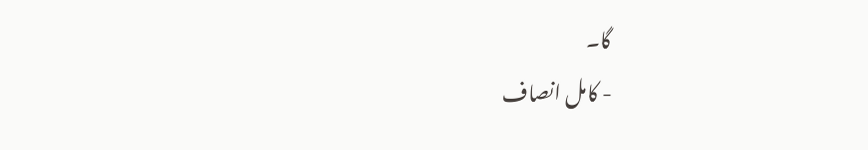گا۔
- کامل انصاف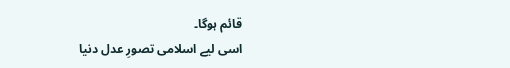قائم ہوگا۔
اسی لیے اسلامی تصورِ عدل دنیا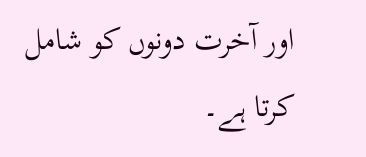اور آخرت دونوں کو شامل کرتا ہے۔